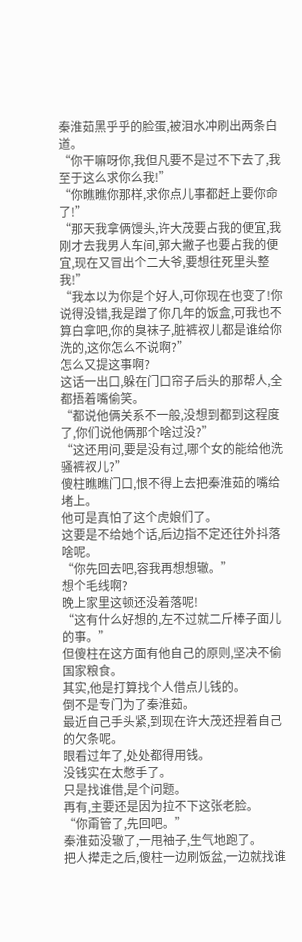秦淮茹黑乎乎的脸蛋,被泪水冲刷出两条白道。
“你干嘛呀你,我但凡要不是过不下去了,我至于这么求你么我!”
“你瞧瞧你那样,求你点儿事都赶上要你命了!”
“那天我拿俩馒头,许大茂要占我的便宜,我刚才去我男人车间,郭大撇子也要占我的便宜,现在又冒出个二大爷,要想往死里头整我!”
“我本以为你是个好人,可你现在也变了!你说得没错,我是蹭了你几年的饭盒,可我也不算白拿吧,你的臭袜子,脏裤衩儿都是谁给你洗的,这你怎么不说啊?”
怎么又提这事啊?
这话一出口,躲在门口帘子后头的那帮人,全都捂着嘴偷笑。
“都说他俩关系不一般,没想到都到这程度了,你们说他俩那个啥过没?”
“这还用问,要是没有过,哪个女的能给他洗骚裤衩儿?”
傻柱瞧瞧门口,恨不得上去把秦淮茹的嘴给堵上。
他可是真怕了这个虎娘们了。
这要是不给她个话,后边指不定还往外抖落啥呢。
“你先回去吧,容我再想想辙。”
想个毛线啊?
晚上家里这顿还没着落呢!
“这有什么好想的,左不过就二斤棒子面儿的事。”
但傻柱在这方面有他自己的原则,坚决不偷国家粮食。
其实,他是打算找个人借点儿钱的。
倒不是专门为了秦淮茹。
最近自己手头紧,到现在许大茂还捏着自己的欠条呢。
眼看过年了,处处都得用钱。
没钱实在太憋手了。
只是找谁借,是个问题。
再有,主要还是因为拉不下这张老脸。
“你甭管了,先回吧。”
秦淮茹没辙了,一甩袖子,生气地跑了。
把人撵走之后,傻柱一边刷饭盆,一边就找谁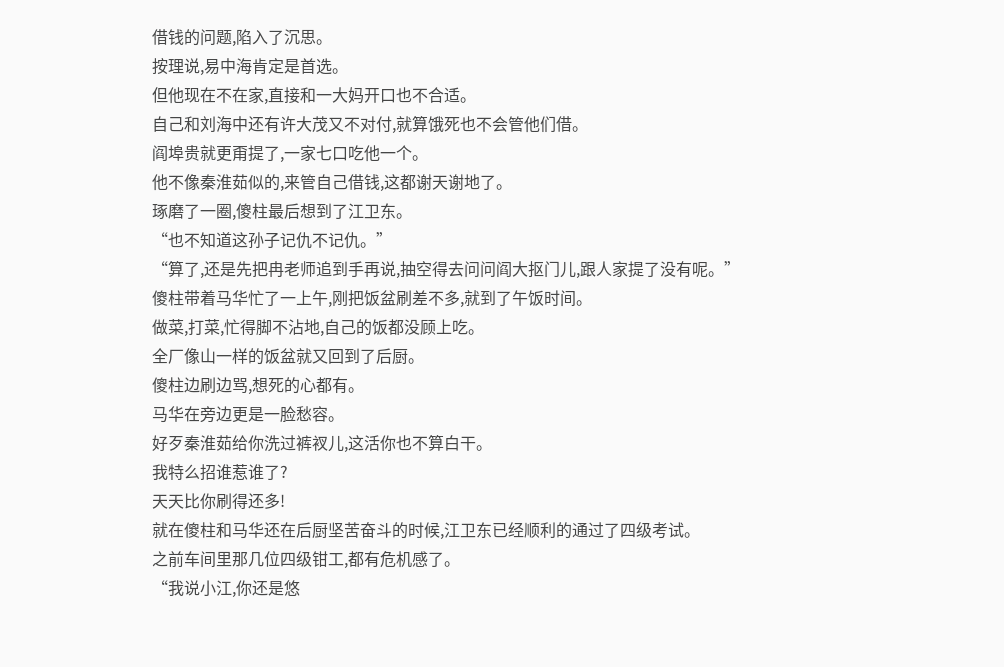借钱的问题,陷入了沉思。
按理说,易中海肯定是首选。
但他现在不在家,直接和一大妈开口也不合适。
自己和刘海中还有许大茂又不对付,就算饿死也不会管他们借。
阎埠贵就更甭提了,一家七口吃他一个。
他不像秦淮茹似的,来管自己借钱,这都谢天谢地了。
琢磨了一圈,傻柱最后想到了江卫东。
“也不知道这孙子记仇不记仇。”
“算了,还是先把冉老师追到手再说,抽空得去问问阎大抠门儿,跟人家提了没有呢。”
傻柱带着马华忙了一上午,刚把饭盆刷差不多,就到了午饭时间。
做菜,打菜,忙得脚不沾地,自己的饭都没顾上吃。
全厂像山一样的饭盆就又回到了后厨。
傻柱边刷边骂,想死的心都有。
马华在旁边更是一脸愁容。
好歹秦淮茹给你洗过裤衩儿,这活你也不算白干。
我特么招谁惹谁了?
天天比你刷得还多!
就在傻柱和马华还在后厨坚苦奋斗的时候,江卫东已经顺利的通过了四级考试。
之前车间里那几位四级钳工,都有危机感了。
“我说小江,你还是悠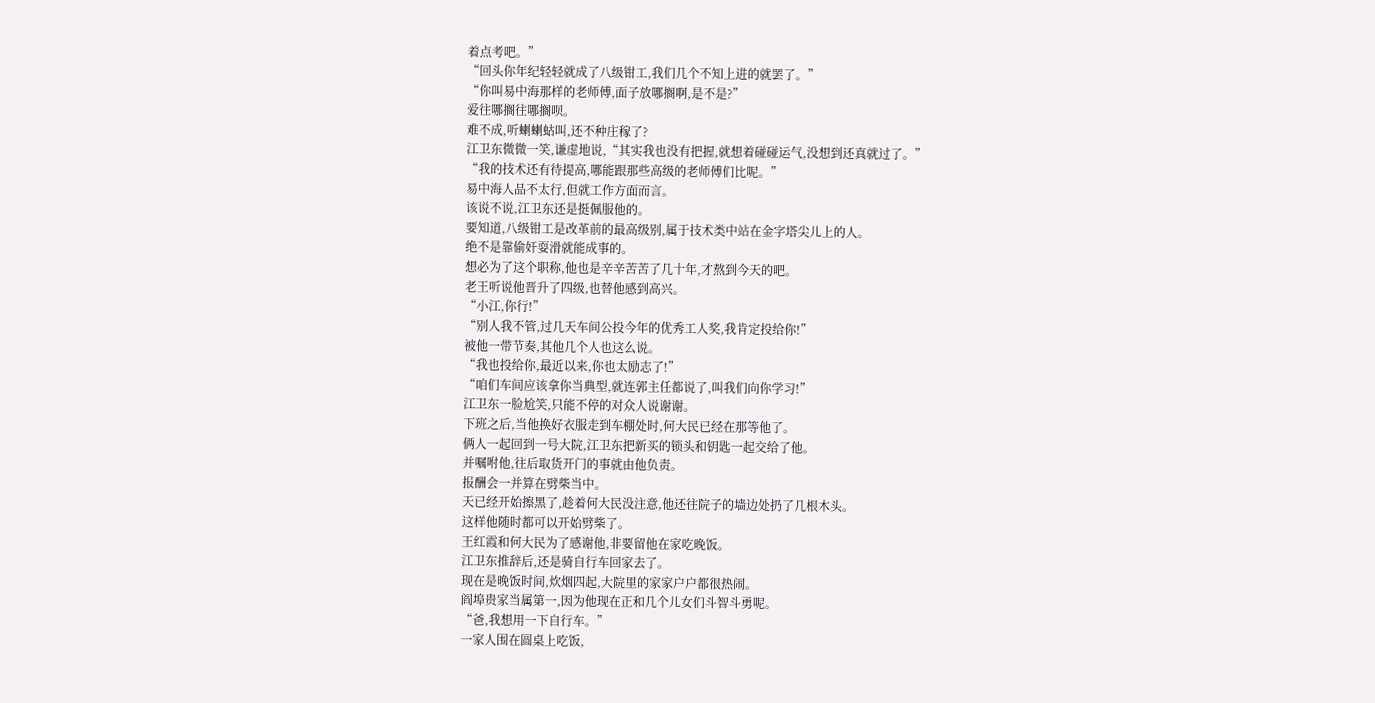着点考吧。”
“回头你年纪轻轻就成了八级钳工,我们几个不知上进的就罢了。”
“你叫易中海那样的老师傅,面子放哪搁啊,是不是?”
爱往哪搁往哪搁呗。
难不成,听蝲蝲蛄叫,还不种庄稼了?
江卫东微微一笑,谦虚地说,“其实我也没有把握,就想着碰碰运气,没想到还真就过了。”
“我的技术还有待提高,哪能跟那些高级的老师傅们比呢。”
易中海人品不太行,但就工作方面而言。
该说不说,江卫东还是挺佩服他的。
要知道,八级钳工是改革前的最高级别,属于技术类中站在金字塔尖儿上的人。
绝不是靠偷奸耍滑就能成事的。
想必为了这个职称,他也是辛辛苦苦了几十年,才熬到今天的吧。
老王听说他晋升了四级,也替他感到高兴。
“小江,你行!”
“别人我不管,过几天车间公投今年的优秀工人奖,我肯定投给你!”
被他一带节奏,其他几个人也这么说。
“我也投给你,最近以来,你也太励志了!”
“咱们车间应该拿你当典型,就连郭主任都说了,叫我们向你学习!”
江卫东一脸尬笑,只能不停的对众人说谢谢。
下班之后,当他换好衣服走到车棚处时,何大民已经在那等他了。
俩人一起回到一号大院,江卫东把新买的锁头和钥匙一起交给了他。
并嘱咐他,往后取货开门的事就由他负责。
报酬会一并算在劈柴当中。
天已经开始擦黑了,趁着何大民没注意,他还往院子的墙边处扔了几根木头。
这样他随时都可以开始劈柴了。
王红霞和何大民为了感谢他,非要留他在家吃晚饭。
江卫东推辞后,还是骑自行车回家去了。
现在是晚饭时间,炊烟四起,大院里的家家户户都很热闹。
阎埠贵家当属第一,因为他现在正和几个儿女们斗智斗勇呢。
“爸,我想用一下自行车。”
一家人围在圆桌上吃饭,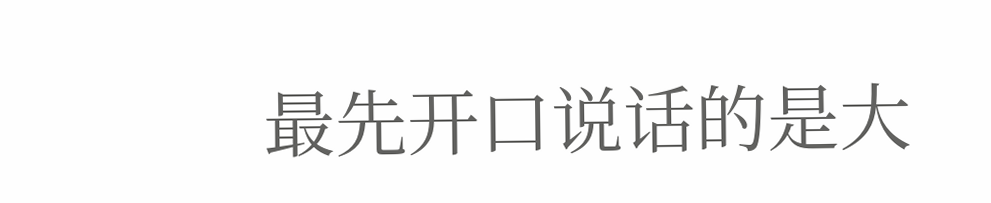最先开口说话的是大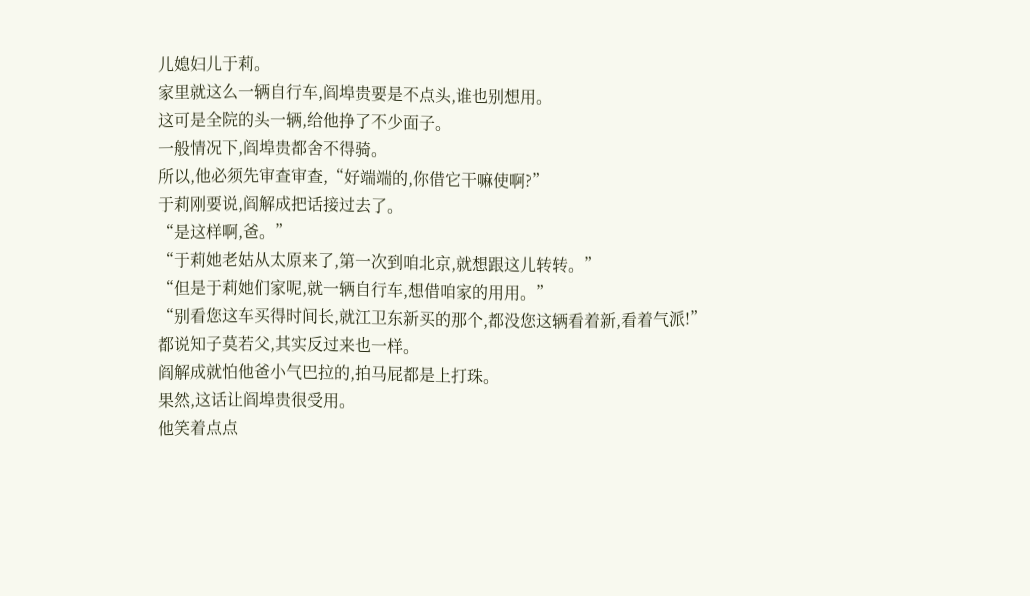儿媳妇儿于莉。
家里就这么一辆自行车,阎埠贵要是不点头,谁也别想用。
这可是全院的头一辆,给他挣了不少面子。
一般情况下,阎埠贵都舍不得骑。
所以,他必须先审查审查,“好端端的,你借它干嘛使啊?”
于莉刚要说,阎解成把话接过去了。
“是这样啊,爸。”
“于莉她老姑从太原来了,第一次到咱北京,就想跟这儿转转。”
“但是于莉她们家呢,就一辆自行车,想借咱家的用用。”
“别看您这车买得时间长,就江卫东新买的那个,都没您这辆看着新,看着气派!”
都说知子莫若父,其实反过来也一样。
阎解成就怕他爸小气巴拉的,拍马屁都是上打珠。
果然,这话让阎埠贵很受用。
他笑着点点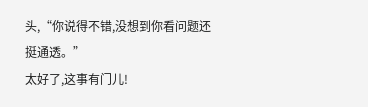头,“你说得不错,没想到你看问题还挺通透。”
太好了,这事有门儿!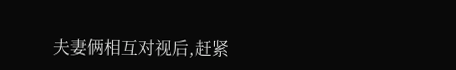夫妻俩相互对视后,赶紧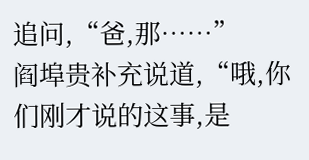追问,“爸,那……”
阎埠贵补充说道,“哦,你们刚才说的这事,是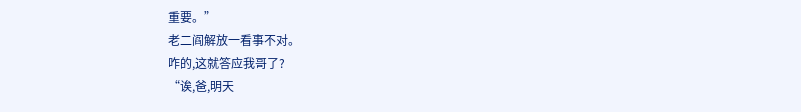重要。”
老二阎解放一看事不对。
咋的,这就答应我哥了?
“诶,爸,明天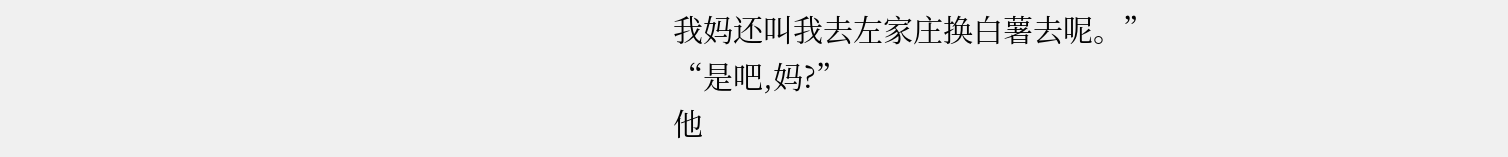我妈还叫我去左家庄换白薯去呢。”
“是吧,妈?”
他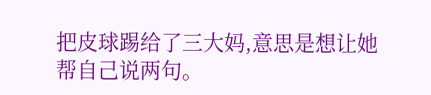把皮球踢给了三大妈,意思是想让她帮自己说两句。